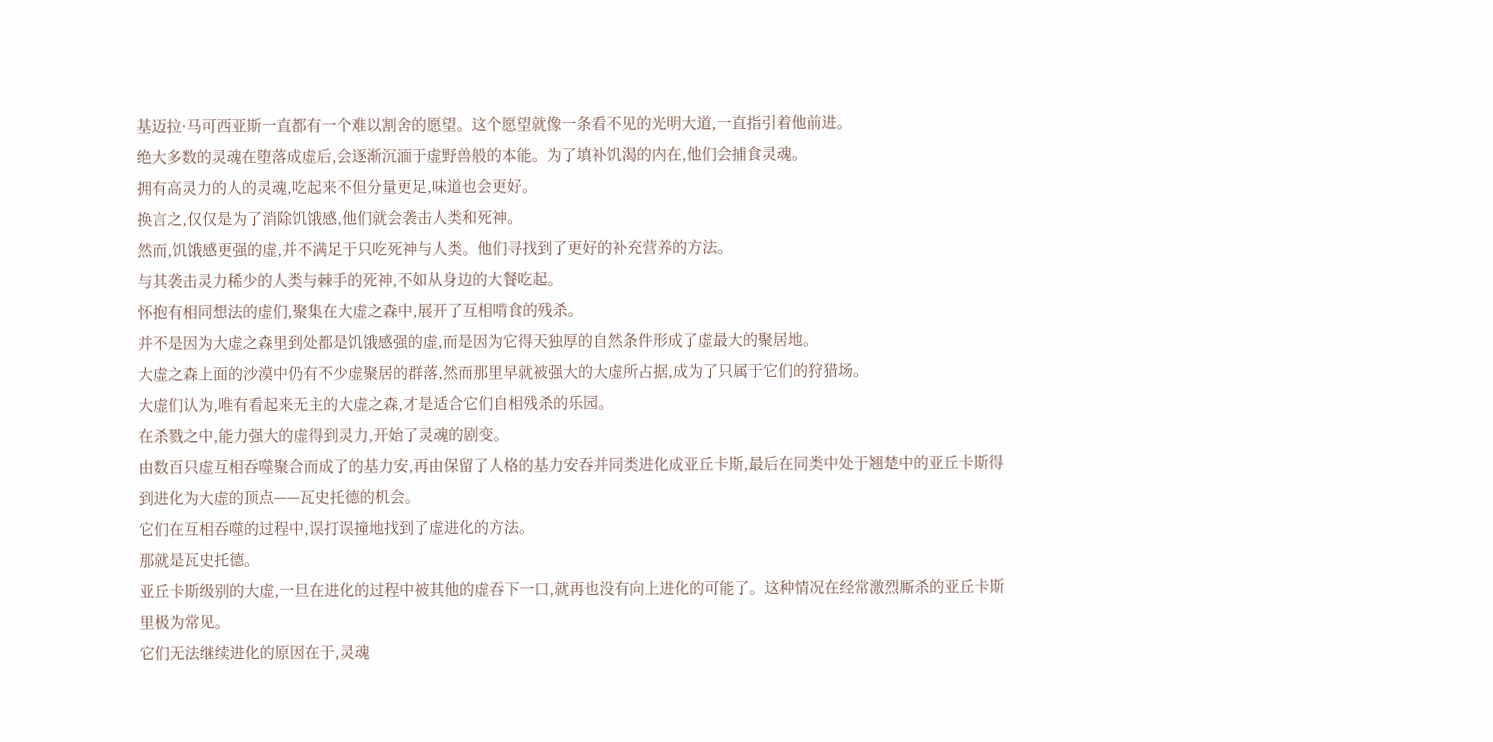基迈拉·马可西亚斯一直都有一个难以割舍的愿望。这个愿望就像一条看不见的光明大道,一直指引着他前进。
绝大多数的灵魂在堕落成虚后,会逐渐沉湎于虚野兽般的本能。为了填补饥渴的内在,他们会捕食灵魂。
拥有高灵力的人的灵魂,吃起来不但分量更足,味道也会更好。
换言之,仅仅是为了消除饥饿感,他们就会袭击人类和死神。
然而,饥饿感更强的虚,并不满足于只吃死神与人类。他们寻找到了更好的补充营养的方法。
与其袭击灵力稀少的人类与棘手的死神,不如从身边的大餐吃起。
怀抱有相同想法的虚们,聚集在大虚之森中,展开了互相啃食的残杀。
并不是因为大虚之森里到处都是饥饿感强的虚,而是因为它得天独厚的自然条件形成了虚最大的聚居地。
大虚之森上面的沙漠中仍有不少虚聚居的群落,然而那里早就被强大的大虚所占据,成为了只属于它们的狩猎场。
大虚们认为,唯有看起来无主的大虚之森,才是适合它们自相残杀的乐园。
在杀戮之中,能力强大的虚得到灵力,开始了灵魂的剧变。
由数百只虚互相吞噬聚合而成了的基力安,再由保留了人格的基力安吞并同类进化成亚丘卡斯,最后在同类中处于翘楚中的亚丘卡斯得到进化为大虚的顶点——瓦史托德的机会。
它们在互相吞噬的过程中,误打误撞地找到了虚进化的方法。
那就是瓦史托德。
亚丘卡斯级别的大虚,一旦在进化的过程中被其他的虚吞下一口,就再也没有向上进化的可能了。这种情况在经常激烈厮杀的亚丘卡斯里极为常见。
它们无法继续进化的原因在于,灵魂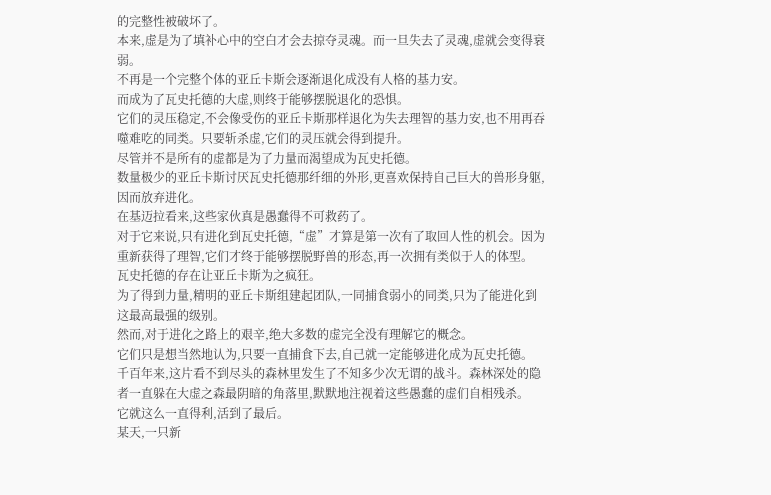的完整性被破坏了。
本来,虚是为了填补心中的空白才会去掠夺灵魂。而一旦失去了灵魂,虚就会变得衰弱。
不再是一个完整个体的亚丘卡斯会逐渐退化成没有人格的基力安。
而成为了瓦史托德的大虚,则终于能够摆脱退化的恐惧。
它们的灵压稳定,不会像受伤的亚丘卡斯那样退化为失去理智的基力安,也不用再吞噬难吃的同类。只要斩杀虚,它们的灵压就会得到提升。
尽管并不是所有的虚都是为了力量而渴望成为瓦史托德。
数量极少的亚丘卡斯讨厌瓦史托德那纤细的外形,更喜欢保持自己巨大的兽形身躯,因而放弃进化。
在基迈拉看来,这些家伙真是愚蠢得不可救药了。
对于它来说,只有进化到瓦史托德,“虚”才算是第一次有了取回人性的机会。因为重新获得了理智,它们才终于能够摆脱野兽的形态,再一次拥有类似于人的体型。
瓦史托德的存在让亚丘卡斯为之疯狂。
为了得到力量,精明的亚丘卡斯组建起团队,一同捕食弱小的同类,只为了能进化到这最高最强的级别。
然而,对于进化之路上的艰辛,绝大多数的虚完全没有理解它的概念。
它们只是想当然地认为,只要一直捕食下去,自己就一定能够进化成为瓦史托德。
千百年来,这片看不到尽头的森林里发生了不知多少次无谓的战斗。森林深处的隐者一直躲在大虚之森最阴暗的角落里,默默地注视着这些愚蠢的虚们自相残杀。
它就这么一直得利,活到了最后。
某天,一只新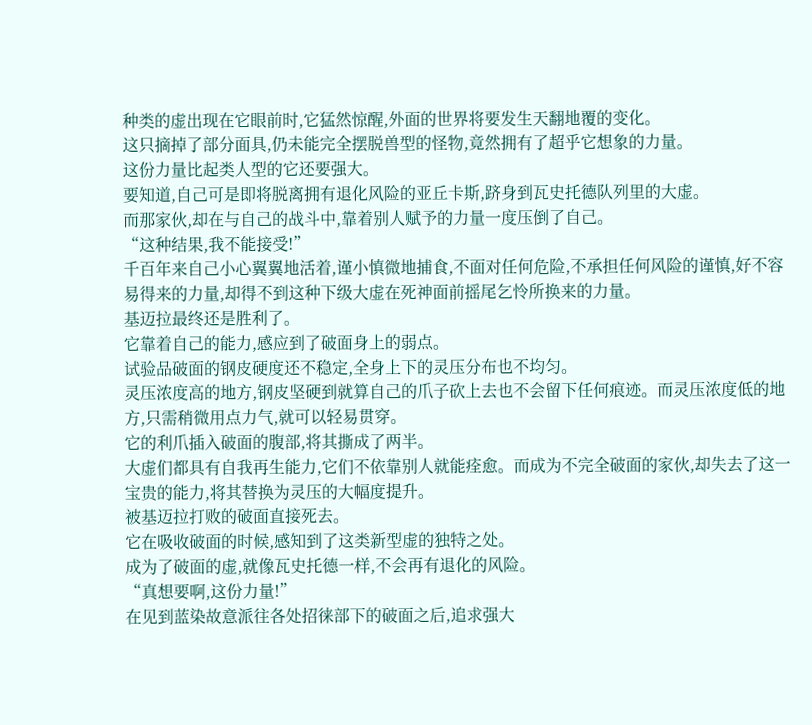种类的虚出现在它眼前时,它猛然惊醒,外面的世界将要发生天翻地覆的变化。
这只摘掉了部分面具,仍未能完全摆脱兽型的怪物,竟然拥有了超乎它想象的力量。
这份力量比起类人型的它还要强大。
要知道,自己可是即将脱离拥有退化风险的亚丘卡斯,跻身到瓦史托德队列里的大虚。
而那家伙,却在与自己的战斗中,靠着别人赋予的力量一度压倒了自己。
“这种结果,我不能接受!”
千百年来自己小心翼翼地活着,谨小慎微地捕食,不面对任何危险,不承担任何风险的谨慎,好不容易得来的力量,却得不到这种下级大虚在死神面前摇尾乞怜所换来的力量。
基迈拉最终还是胜利了。
它靠着自己的能力,感应到了破面身上的弱点。
试验品破面的钢皮硬度还不稳定,全身上下的灵压分布也不均匀。
灵压浓度高的地方,钢皮坚硬到就算自己的爪子砍上去也不会留下任何痕迹。而灵压浓度低的地方,只需稍微用点力气,就可以轻易贯穿。
它的利爪插入破面的腹部,将其撕成了两半。
大虚们都具有自我再生能力,它们不依靠别人就能痊愈。而成为不完全破面的家伙,却失去了这一宝贵的能力,将其替换为灵压的大幅度提升。
被基迈拉打败的破面直接死去。
它在吸收破面的时候,感知到了这类新型虚的独特之处。
成为了破面的虚,就像瓦史托德一样,不会再有退化的风险。
“真想要啊,这份力量!”
在见到蓝染故意派往各处招徕部下的破面之后,追求强大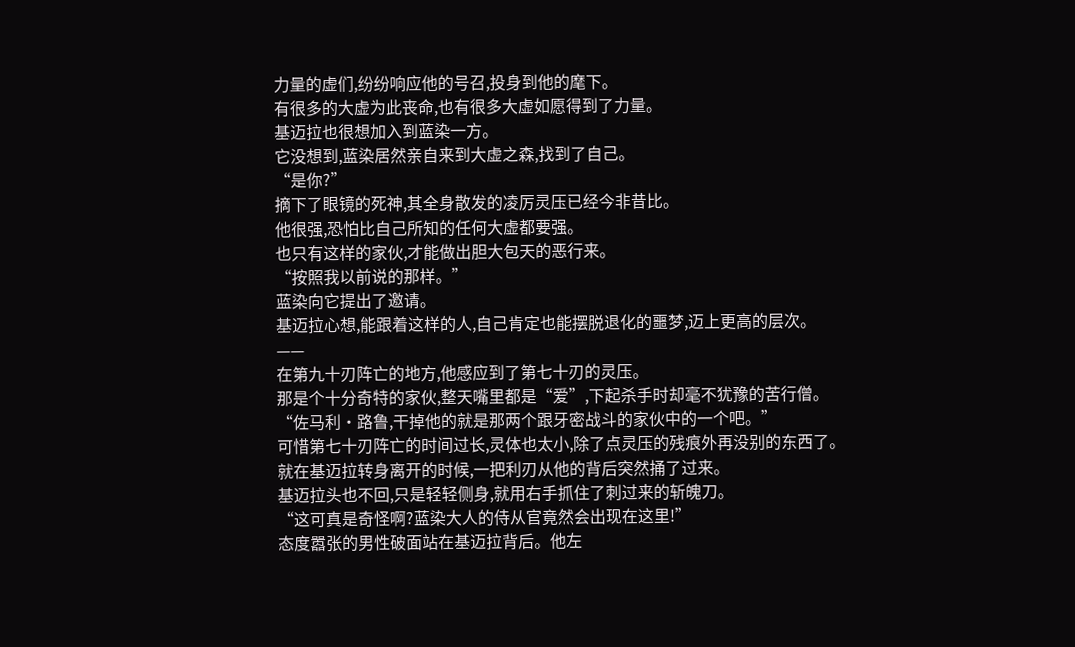力量的虚们,纷纷响应他的号召,投身到他的麾下。
有很多的大虚为此丧命,也有很多大虚如愿得到了力量。
基迈拉也很想加入到蓝染一方。
它没想到,蓝染居然亲自来到大虚之森,找到了自己。
“是你?”
摘下了眼镜的死神,其全身散发的凌厉灵压已经今非昔比。
他很强,恐怕比自己所知的任何大虚都要强。
也只有这样的家伙,才能做出胆大包天的恶行来。
“按照我以前说的那样。”
蓝染向它提出了邀请。
基迈拉心想,能跟着这样的人,自己肯定也能摆脱退化的噩梦,迈上更高的层次。
——
在第九十刃阵亡的地方,他感应到了第七十刃的灵压。
那是个十分奇特的家伙,整天嘴里都是“爱”,下起杀手时却毫不犹豫的苦行僧。
“佐马利·路鲁,干掉他的就是那两个跟牙密战斗的家伙中的一个吧。”
可惜第七十刃阵亡的时间过长,灵体也太小,除了点灵压的残痕外再没别的东西了。
就在基迈拉转身离开的时候,一把利刃从他的背后突然捅了过来。
基迈拉头也不回,只是轻轻侧身,就用右手抓住了刺过来的斩魄刀。
“这可真是奇怪啊?蓝染大人的侍从官竟然会出现在这里!”
态度嚣张的男性破面站在基迈拉背后。他左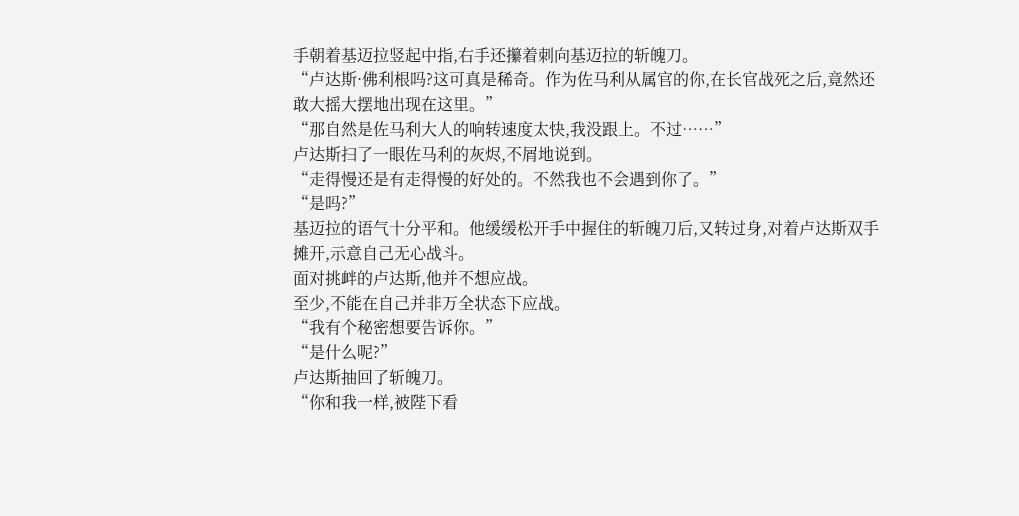手朝着基迈拉竖起中指,右手还攥着刺向基迈拉的斩魄刀。
“卢达斯·佛利根吗?这可真是稀奇。作为佐马利从属官的你,在长官战死之后,竟然还敢大摇大摆地出现在这里。”
“那自然是佐马利大人的响转速度太快,我没跟上。不过……”
卢达斯扫了一眼佐马利的灰烬,不屑地说到。
“走得慢还是有走得慢的好处的。不然我也不会遇到你了。”
“是吗?”
基迈拉的语气十分平和。他缓缓松开手中握住的斩魄刀后,又转过身,对着卢达斯双手摊开,示意自己无心战斗。
面对挑衅的卢达斯,他并不想应战。
至少,不能在自己并非万全状态下应战。
“我有个秘密想要告诉你。”
“是什么呢?”
卢达斯抽回了斩魄刀。
“你和我一样,被陛下看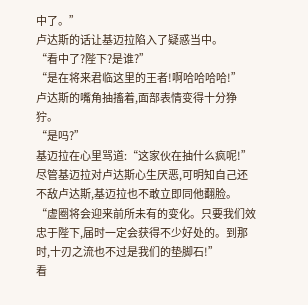中了。”
卢达斯的话让基迈拉陷入了疑惑当中。
“看中了?陛下?是谁?”
“是在将来君临这里的王者!啊哈哈哈哈!”
卢达斯的嘴角抽搐着,面部表情变得十分狰狞。
“是吗?”
基迈拉在心里骂道:“这家伙在抽什么疯呢!”
尽管基迈拉对卢达斯心生厌恶,可明知自己还不敌卢达斯,基迈拉也不敢立即同他翻脸。
“虚圈将会迎来前所未有的变化。只要我们效忠于陛下,届时一定会获得不少好处的。到那时,十刃之流也不过是我们的垫脚石!”
看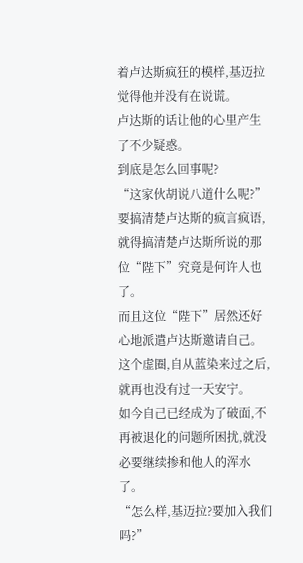着卢达斯疯狂的模样,基迈拉觉得他并没有在说谎。
卢达斯的话让他的心里产生了不少疑惑。
到底是怎么回事呢?
“这家伙胡说八道什么呢?”
要搞清楚卢达斯的疯言疯语,就得搞清楚卢达斯所说的那位“陛下”究竟是何许人也了。
而且这位“陛下”居然还好心地派遣卢达斯邀请自己。
这个虚圈,自从蓝染来过之后,就再也没有过一天安宁。
如今自己已经成为了破面,不再被退化的问题所困扰,就没必要继续掺和他人的浑水了。
“怎么样,基迈拉?要加入我们吗?”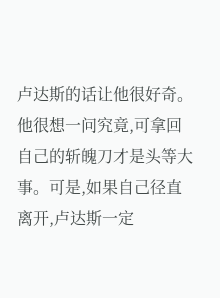卢达斯的话让他很好奇。他很想一问究竟,可拿回自己的斩魄刀才是头等大事。可是,如果自己径直离开,卢达斯一定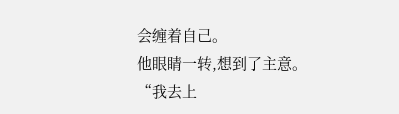会缠着自己。
他眼睛一转,想到了主意。
“我去上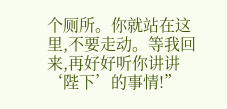个厕所。你就站在这里,不要走动。等我回来,再好好听你讲讲‘陛下’的事情!”